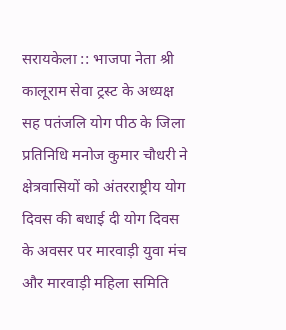सरायकेला :: भाजपा नेता श्री कालूराम सेवा ट्रस्ट के अध्यक्ष सह पतंजलि योग पीठ के जिला प्रतिनिधि मनोज कुमार चौधरी ने क्षेत्रवासियों को अंतरराष्ट्रीय योग दिवस की बधाई दी योग दिवस के अवसर पर मारवाड़ी युवा मंच और मारवाड़ी महिला समिति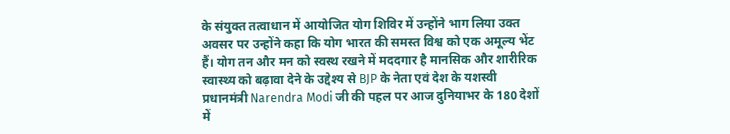के संयुक्त तत्वाधान में आयोजित योग शिविर में उन्होंने भाग लिया उक्त अवसर पर उन्होंने कहा कि योग भारत की समस्त विश्व को एक अमूल्य भेंट हैं। योग तन और मन को स्वस्थ रखने में मददगार है मानसिक और शारीरिक स्वास्थ्य को बढ़ावा देने के उद्देश्य से BJP के नेता एवं देश के यशस्वी प्रधानमंत्री Narendra Modi जी की पहल पर आज दुनियाभर के 180 देशों में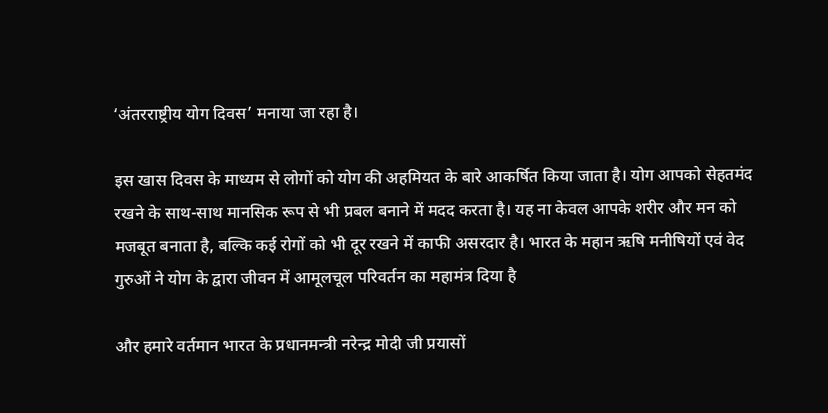‘अंतरराष्ट्रीय योग दिवस’ मनाया जा रहा है।

इस खास दिवस के माध्यम से लोगों को योग की अहमियत के बारे आकर्षित किया जाता है। योग आपको सेहतमंद रखने के साथ-साथ मानसिक रूप से भी प्रबल बनाने में मदद करता है। यह ना केवल आपके शरीर और मन को मजबूत बनाता है, बल्कि कई रोगों को भी दूर रखने में काफी असरदार है। भारत के महान ऋषि मनीषियों एवं वेद गुरुओं ने योग के द्वारा जीवन में आमूलचूल परिवर्तन का महामंत्र दिया है

और हमारे वर्तमान भारत के प्रधानमन्त्री नरेन्द्र मोदी जी प्रयासों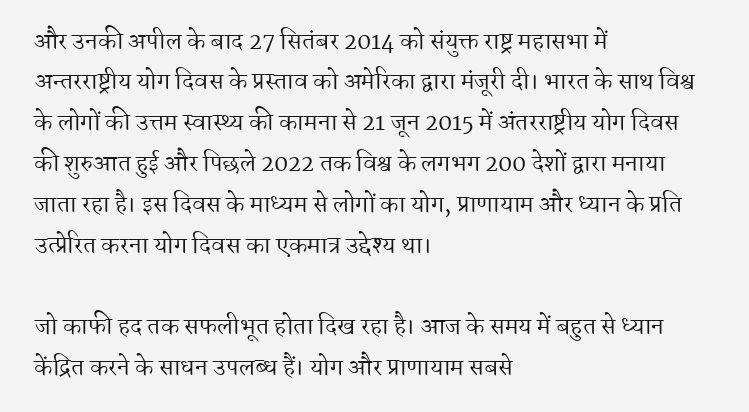और उनकी अपील के बाद 27 सितंबर 2014 को संयुक्त राष्ट्र महासभा में अन्तरराष्ट्रीय योग दिवस के प्रस्ताव को अमेरिका द्वारा मंजूरी दी। भारत के साथ विश्व के लोगों की उत्तम स्वास्थ्य की कामना से 21 जून 2015 में अंतरराष्ट्रीय योग दिवस की शुरुआत हुई और पिछले 2022 तक विश्व के लगभग 200 देशों द्वारा मनाया जाता रहा है। इस दिवस के माध्यम से लोगों का योग, प्राणायाम और ध्यान के प्रति उत्प्रेरित करना योग दिवस का एकमात्र उद्देश्य था।

जो काफी हद तक सफलीभूत होता दिख रहा है। आज के समय में बहुत से ध्यान केंद्रित करने के साधन उपलब्ध हैं। योग और प्राणायाम सबसे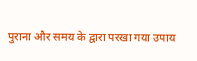पुराना और समय के द्वारा परखा गया उपाय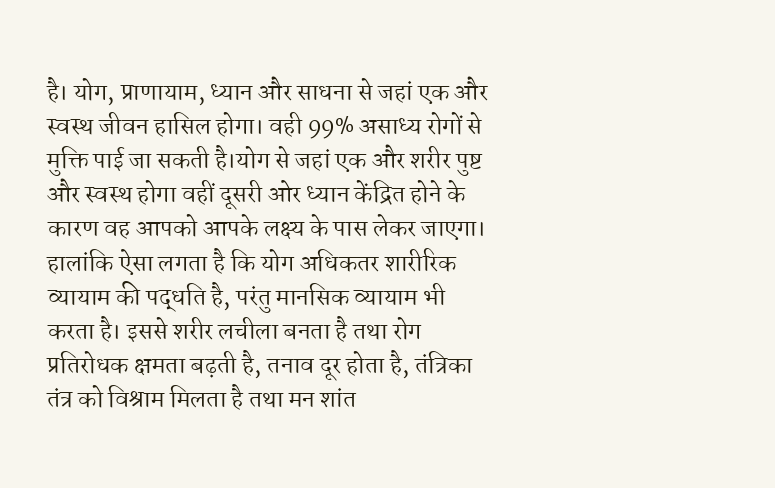है। योग, प्राणायाम, ध्यान और साधना से जहां एक और स्वस्थ जीवन हासिल होगा। वही 99% असाध्य रोगों से मुक्ति पाई जा सकती है।योग से जहां एक और शरीर पुष्ट और स्वस्थ होगा वहीं दूसरी ओर ध्यान केंद्रित होने के कारण वह आपको आपके लक्ष्य के पास लेकर जाएगा। हालांकि ऐसा लगता है कि योग अधिकतर शारीरिक व्यायाम की पद्धति है, परंतु मानसिक व्यायाम भी करता है। इससे शरीर लचीला बनता है तथा रोग प्रतिरोधक क्षमता बढ़ती है, तनाव दूर होता है, तंत्रिका तंत्र को विश्राम मिलता है तथा मन शांत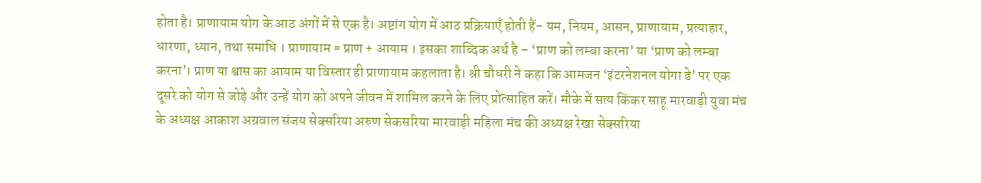होता है। प्राणायाम योग के आठ अंगों में से एक है। अष्टांग योग में आठ प्रक्रियाएँ होती हैं- यम, नियम, आसन, प्राणायाम, प्रत्याहार, धारणा, ध्यान, तथा समाधि । प्राणायाम = प्राण + आयाम । इसका शाब्दिक अर्थ है – ‘प्राण को लम्बा करना’ या ‘प्राण को लम्बा करना’। प्राण या श्वास का आयाम या विस्तार ही प्राणायाम कहलाता है। श्री चौधरी ने कहा कि आमजन ‘इंटरनेशनल योगा डे’ पर एक दूसरे को योग से जोड़े और उन्हें योग को अपने जीवन में शामिल करने के लिए प्रोत्साहित करें। मौके में सत्य किंकर साहू मारवाड़ी युवा मंच के अध्यक्ष आकाश अग्रवाल संजय सेक्सरिया अरुण सेकसरिया मारवाड़ी महिला मंच की अध्यक्ष रेखा सेक्सरिया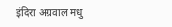इंदिरा अग्रवाल मधु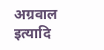अग्रवाल इत्यादि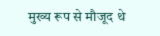मुख्य रूप से मौजूद थे